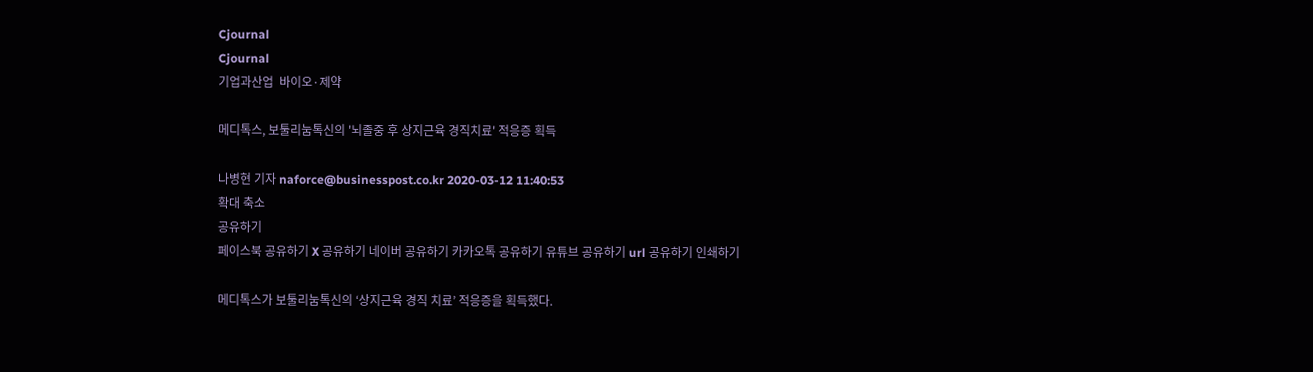Cjournal
Cjournal
기업과산업  바이오·제약

메디톡스, 보툴리눔톡신의 '뇌졸중 후 상지근육 경직치료' 적응증 획득

나병현 기자 naforce@businesspost.co.kr 2020-03-12 11:40:53
확대 축소
공유하기
페이스북 공유하기 X 공유하기 네이버 공유하기 카카오톡 공유하기 유튜브 공유하기 url 공유하기 인쇄하기

메디톡스가 보툴리눔톡신의 ‘상지근육 경직 치료’ 적응증을 획득했다.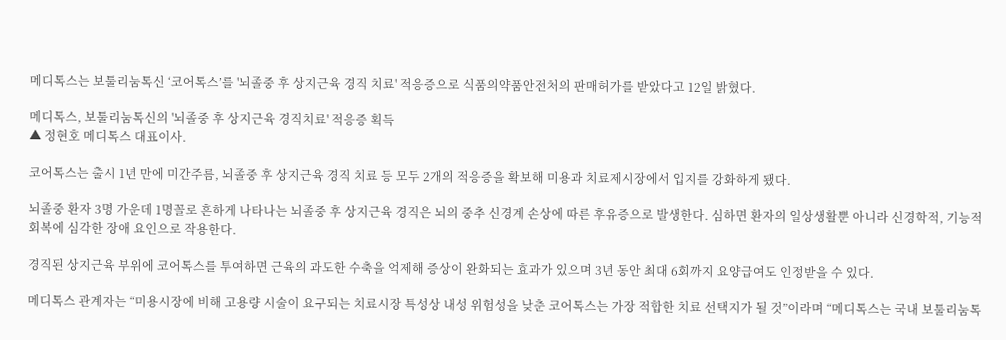메디톡스는 보툴리눔톡신 ‘코어톡스’를 '뇌졸중 후 상지근육 경직 치료' 적응증으로 식품의약품안전처의 판매허가를 받았다고 12일 밝혔다.

메디톡스, 보툴리눔톡신의 '뇌졸중 후 상지근육 경직치료' 적응증 획득
▲ 정현호 메디톡스 대표이사.

코어톡스는 출시 1년 만에 미간주름, 뇌졸중 후 상지근육 경직 치료 등 모두 2개의 적응증을 확보해 미용과 치료제시장에서 입지를 강화하게 됐다.

뇌졸중 환자 3명 가운데 1명꼴로 흔하게 나타나는 뇌졸중 후 상지근육 경직은 뇌의 중추 신경계 손상에 따른 후유증으로 발생한다. 심하면 환자의 일상생활뿐 아니라 신경학적, 기능적 회복에 심각한 장애 요인으로 작용한다.

경직된 상지근육 부위에 코어톡스를 투여하면 근육의 과도한 수축을 억제해 증상이 완화되는 효과가 있으며 3년 동안 최대 6회까지 요양급여도 인정받을 수 있다.

메디톡스 관계자는 “미용시장에 비해 고용량 시술이 요구되는 치료시장 특성상 내성 위험성을 낮춘 코어톡스는 가장 적합한 치료 선택지가 될 것”이라며 “메디톡스는 국내 보툴리눔톡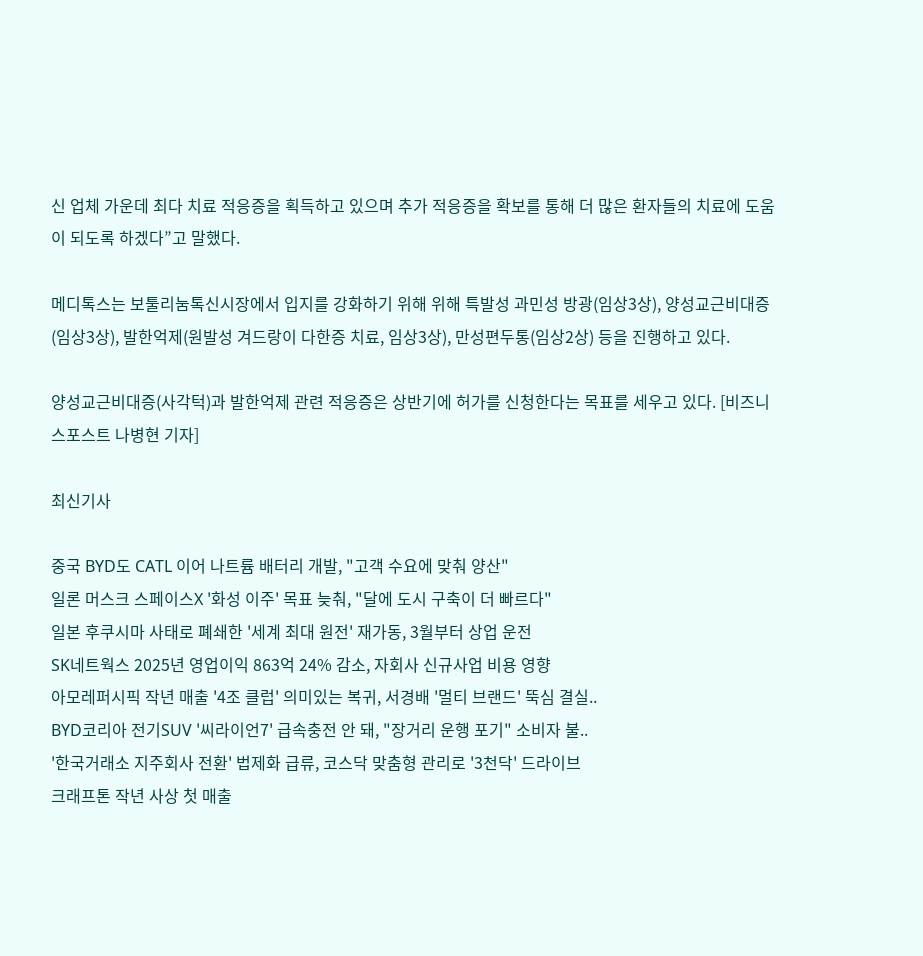신 업체 가운데 최다 치료 적응증을 획득하고 있으며 추가 적응증을 확보를 통해 더 많은 환자들의 치료에 도움이 되도록 하겠다”고 말했다.

메디톡스는 보툴리눔톡신시장에서 입지를 강화하기 위해 위해 특발성 과민성 방광(임상3상), 양성교근비대증(임상3상), 발한억제(원발성 겨드랑이 다한증 치료, 임상3상), 만성편두통(임상2상) 등을 진행하고 있다.

양성교근비대증(사각턱)과 발한억제 관련 적응증은 상반기에 허가를 신청한다는 목표를 세우고 있다. [비즈니스포스트 나병현 기자]

최신기사

중국 BYD도 CATL 이어 나트륨 배터리 개발, "고객 수요에 맞춰 양산"
일론 머스크 스페이스X '화성 이주' 목표 늦춰, "달에 도시 구축이 더 빠르다"
일본 후쿠시마 사태로 폐쇄한 '세계 최대 원전' 재가동, 3월부터 상업 운전
SK네트웍스 2025년 영업이익 863억 24% 감소, 자회사 신규사업 비용 영향
아모레퍼시픽 작년 매출 '4조 클럽' 의미있는 복귀, 서경배 '멀티 브랜드' 뚝심 결실..
BYD코리아 전기SUV '씨라이언7' 급속충전 안 돼, "장거리 운행 포기" 소비자 불..
'한국거래소 지주회사 전환' 법제화 급류, 코스닥 맞춤형 관리로 '3천닥' 드라이브
크래프톤 작년 사상 첫 매출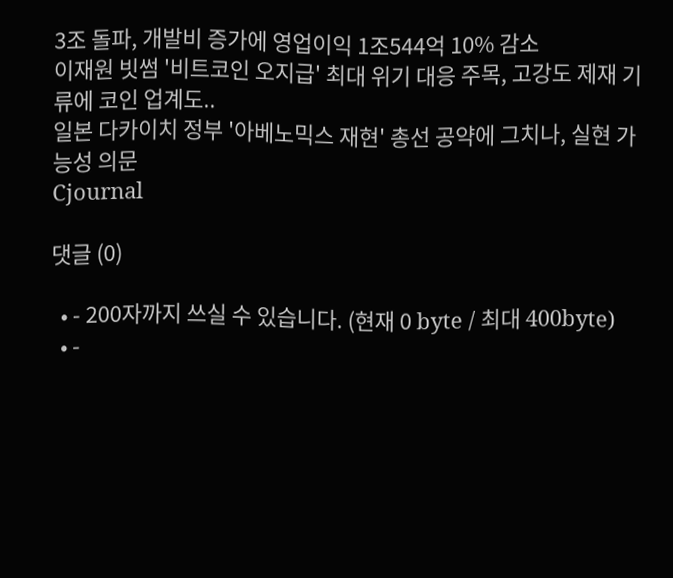3조 돌파, 개발비 증가에 영업이익 1조544억 10% 감소
이재원 빗썸 '비트코인 오지급' 최대 위기 대응 주목, 고강도 제재 기류에 코인 업계도..
일본 다카이치 정부 '아베노믹스 재현' 총선 공약에 그치나, 실현 가능성 의문
Cjournal

댓글 (0)

  • - 200자까지 쓰실 수 있습니다. (현재 0 byte / 최대 400byte)
  • -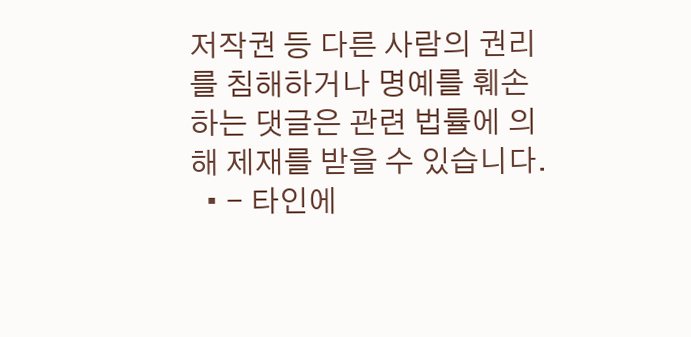저작권 등 다른 사람의 권리를 침해하거나 명예를 훼손하는 댓글은 관련 법률에 의해 제재를 받을 수 있습니다.
  • - 타인에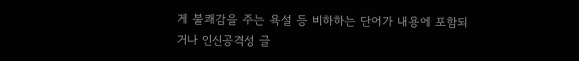게 불쾌감을 주는 욕설 등 비하하는 단어가 내용에 포함되거나 인신공격성 글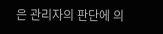은 관리자의 판단에 의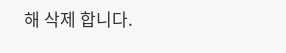해 삭제 합니다.